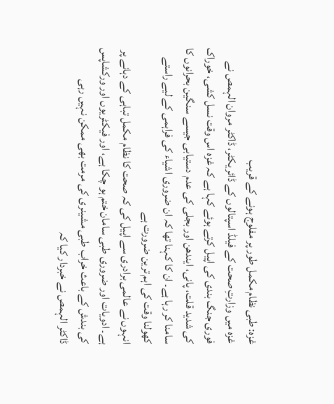غزہ: طبی نظام مکمل طور پر مفلوج ہونے کے قریب
غزہ میں وزارتِ صحت کے فیلڈ اسپتالوں کے ڈائریکٹر، ڈاکٹر مروان الہمص نے فوری جنگ بندی کی اپیل کرتے ہوئے کہا ہے کہ غزہ اس وقت نسل کشی، خوراک کی شدید قلت، پانی، ایندھن اور بجلی کی عدم دستیابی جیسے سنگین بحرانوں کا سامنا کر رہا ہے۔ ان کا کہنا تھا کہ ان ضروری اشیاء کی فراہمی کے لیے راستے کھولنا وقت کی اہم ترین ضرورت ہے
انہوں نے عالمی برادری سے اپیل کی کہ صحت کا نظام مکمل تباہی کے دہانے پر ہے۔ ادویات اور ضروری طبی سامان ختم ہو چکا ہے، اور فیکٹریوں اور ورکشاپس کی بندش کے باعث خراب طبی مشینری کی مرمت بھی ممکن نہیں رہی
ڈاکٹر الہمص نے خبردار کیا کہ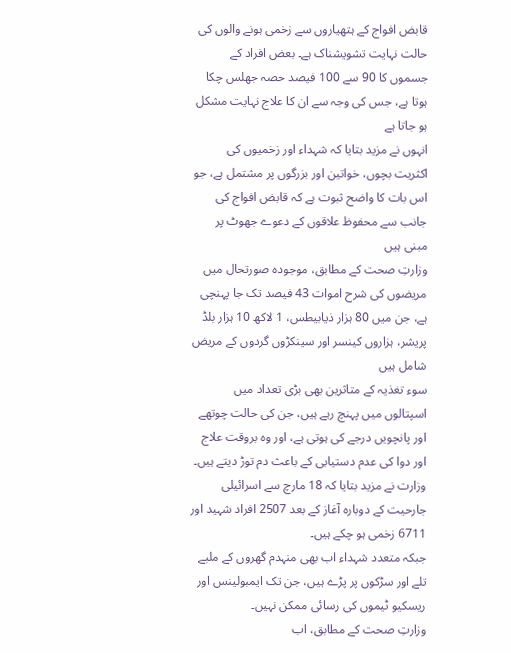قابض افواج کے ہتھیاروں سے زخمی ہونے والوں کی حالت نہایت تشویشناک ہے۔ بعض افراد کے جسموں کا 90 سے 100 فیصد حصہ جھلس چکا ہوتا ہے، جس کی وجہ سے ان کا علاج نہایت مشکل ہو جاتا ہے
انہوں نے مزید بتایا کہ شہداء اور زخمیوں کی اکثریت بچوں، خواتین اور بزرگوں پر مشتمل ہے، جو اس بات کا واضح ثبوت ہے کہ قابض افواج کی جانب سے محفوظ علاقوں کے دعوے جھوٹ پر مبنی ہیں
وزارتِ صحت کے مطابق، موجودہ صورتحال میں مریضوں کی شرح اموات 43 فیصد تک جا پہنچی ہے، جن میں 80 ہزار ذیابیطس، 1 لاکھ 10 ہزار بلڈ پریشر، ہزاروں کینسر اور سینکڑوں گردوں کے مریض شامل ہیں
سوء تغذیہ کے متاثرین بھی بڑی تعداد میں اسپتالوں میں پہنچ رہے ہیں، جن کی حالت چوتھے اور پانچویں درجے کی ہوتی ہے، اور وہ بروقت علاج اور دوا کی عدم دستیابی کے باعث دم توڑ دیتے ہیں۔
وزارت نے مزید بتایا کہ 18 مارچ سے اسرائیلی جارحیت کے دوبارہ آغاز کے بعد 2507 افراد شہید اور 6711 زخمی ہو چکے ہیں۔
جبکہ متعدد شہداء اب بھی منہدم گھروں کے ملبے تلے اور سڑکوں پر پڑے ہیں، جن تک ایمبولینس اور ریسکیو ٹیموں کی رسائی ممکن نہیں۔
وزارتِ صحت کے مطابق، اب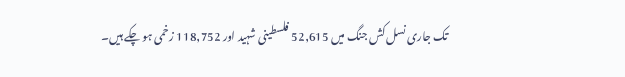تک جاری نسل کش جنگ میں 52,615 فلسطینی شہید اور 118,752 زخمی ہو چکے ہیں۔